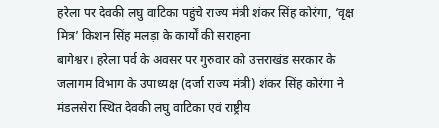हरेला पर देवकी लघु वाटिका पहुंचे राज्य मंत्री शंकर सिंह कोरंगा, ‘वृक्ष मित्र’ किशन सिंह मलड़ा के कार्यों की सराहना
बागेश्वर। हरेला पर्व के अवसर पर गुरुवार को उत्तराखंड सरकार के जलागम विभाग के उपाध्यक्ष (दर्जा राज्य मंत्री) शंकर सिंह कोरंगा ने मंडलसेरा स्थित देवकी लघु वाटिका एवं राष्ट्रीय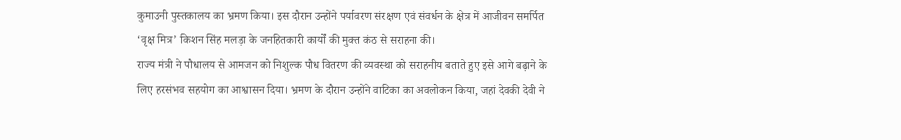कुमाउनी पुस्तकालय का भ्रमण किया। इस दौरान उन्होंने पर्यावरण संरक्षण एवं संवर्धन के क्षेत्र में आजीवन समर्पित ‘वृक्ष मित्र’ किशन सिंह मलड़ा के जनहितकारी कार्यों की मुक्त कंठ से सराहना की।
राज्य मंत्री ने पौधालय से आमजन को निशुल्क पौध वितरण की व्यवस्था को सराहनीय बताते हुए इसे आगे बढ़ाने के लिए हरसंभव सहयोग का आश्वासन दिया। भ्रमण के दौरान उन्होंने वाटिका का अवलोकन किया, जहां देवकी देवी ने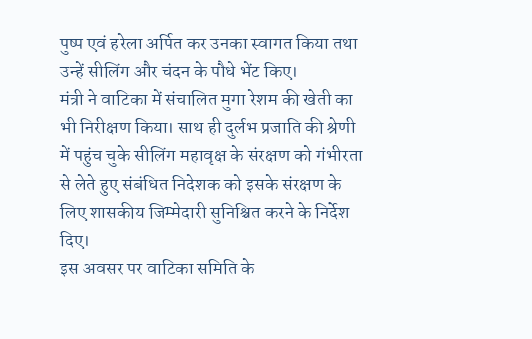पुष्प एवं हरेला अर्पित कर उनका स्वागत किया तथा उन्हें सीलिंग और चंदन के पौधे भेंट किए।
मंत्री ने वाटिका में संचालित मुगा रेशम की खेती का भी निरीक्षण किया। साथ ही दुर्लभ प्रजाति की श्रेणी में पहुंच चुके सीलिंग महावृक्ष के संरक्षण को गंभीरता से लेते हुए संबंधित निदेशक को इसके संरक्षण के लिए शासकीय जिम्मेदारी सुनिश्चित करने के निर्देश दिए।
इस अवसर पर वाटिका समिति के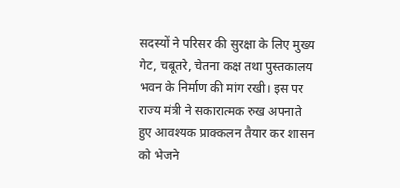सदस्यों ने परिसर की सुरक्षा के लिए मुख्य गेट, चबूतरे, चेतना कक्ष तथा पुस्तकालय भवन के निर्माण की मांग रखी। इस पर राज्य मंत्री ने सकारात्मक रुख अपनाते हुए आवश्यक प्राक्कलन तैयार कर शासन को भेजने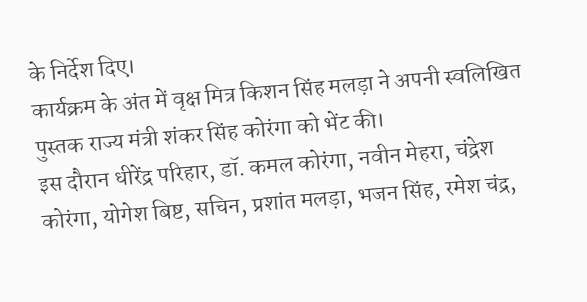के निर्देश दिए।
कार्यक्रम के अंत में वृक्ष मित्र किशन सिंह मलड़ा ने अपनी स्वलिखित पुस्तक राज्य मंत्री शंकर सिंह कोरंगा को भेंट की।
इस दौरान धीरेंद्र परिहार, डॉ. कमल कोरंगा, नवीन मेहरा, चंद्रेश कोरंगा, योगेश बिष्ट, सचिन, प्रशांत मलड़ा, भजन सिंह, रमेश चंद्र,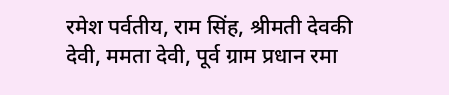रमेश पर्वतीय, राम सिंह, श्रीमती देवकी देवी, ममता देवी, पूर्व ग्राम प्रधान रमा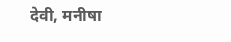देवी, मनीषा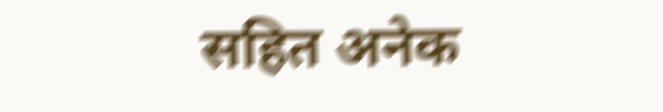सहित अनेक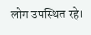लोग उपस्थित रहे।